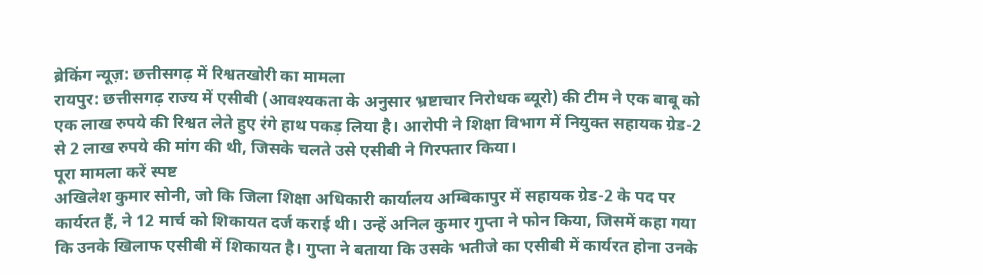ब्रेकिंग न्यूज़: छत्तीसगढ़ में रिश्वतखोरी का मामला
रायपुर: छत्तीसगढ़ राज्य में एसीबी (आवश्यकता के अनुसार भ्रष्टाचार निरोधक ब्यूरो) की टीम ने एक बाबू को एक लाख रुपये की रिश्वत लेते हुए रंगे हाथ पकड़ लिया है। आरोपी ने शिक्षा विभाग में नियुक्त सहायक ग्रेड-2 से 2 लाख रुपये की मांग की थी, जिसके चलते उसे एसीबी ने गिरफ्तार किया।
पूरा मामला करें स्पष्ट
अखिलेश कुमार सोनी, जो कि जिला शिक्षा अधिकारी कार्यालय अम्बिकापुर में सहायक ग्रेड-2 के पद पर कार्यरत हैं, ने 12 मार्च को शिकायत दर्ज कराई थी। उन्हें अनिल कुमार गुप्ता ने फोन किया, जिसमें कहा गया कि उनके खिलाफ एसीबी में शिकायत है। गुप्ता ने बताया कि उसके भतीजे का एसीबी में कार्यरत होना उनके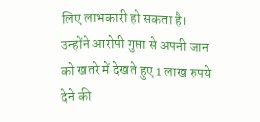लिए लाभकारी हो सकता है।
उन्होंने आरोपी गुप्ता से अपनी जान को खतरे में देखते हुए 1 लाख रुपये देने की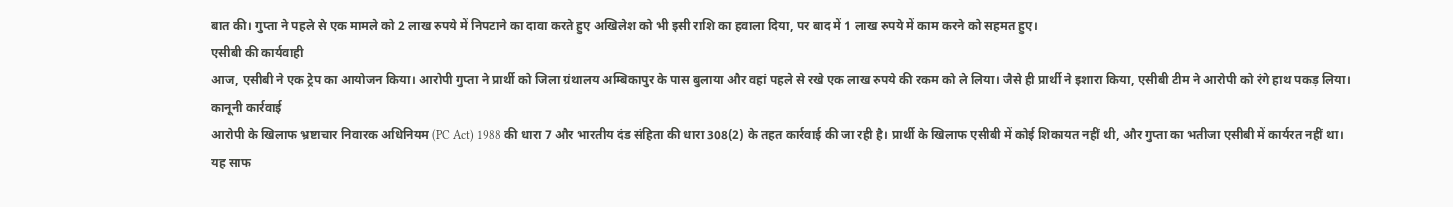बात की। गुप्ता ने पहले से एक मामले को 2 लाख रुपये में निपटाने का दावा करते हुए अखिलेश को भी इसी राशि का हवाला दिया, पर बाद में 1 लाख रुपये में काम करने को सहमत हुए।
एसीबी की कार्यवाही
आज, एसीबी ने एक ट्रेप का आयोजन किया। आरोपी गुप्ता ने प्रार्थी को जिला ग्रंथालय अम्बिकापुर के पास बुलाया और वहां पहले से रखे एक लाख रुपये की रकम को ले लिया। जैसे ही प्रार्थी ने इशारा किया, एसीबी टीम ने आरोपी को रंगे हाथ पकड़ लिया।
कानूनी कार्रवाई
आरोपी के खिलाफ भ्रष्टाचार निवारक अधिनियम (PC Act) 1988 की धारा 7 और भारतीय दंड संहिता की धारा 308(2) के तहत कार्रवाई की जा रही है। प्रार्थी के खिलाफ एसीबी में कोई शिकायत नहीं थी, और गुप्ता का भतीजा एसीबी में कार्यरत नहीं था। यह साफ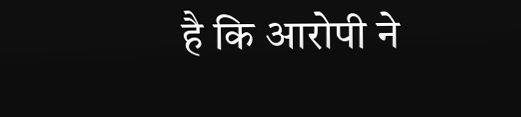है कि आरोपी ने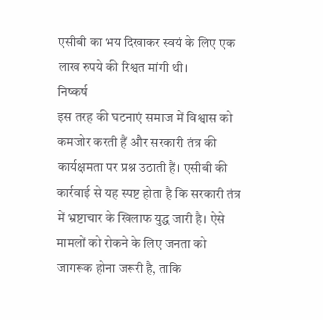एसीबी का भय दिखाकर स्वयं के लिए एक लाख रुपये की रिश्वत मांगी थी।
निष्कर्ष
इस तरह की घटनाएं समाज में विश्वास को कमजोर करती हैं और सरकारी तंत्र की कार्यक्षमता पर प्रश्न उठाती हैं। एसीबी की कार्रवाई से यह स्पष्ट होता है कि सरकारी तंत्र में भ्रष्टाचार के खिलाफ युद्ध जारी है। ऐसे मामलों को रोकने के लिए जनता को जागरूक होना जरूरी है, ताकि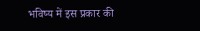भविष्य में इस प्रकार की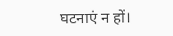घटनाएं न हों।